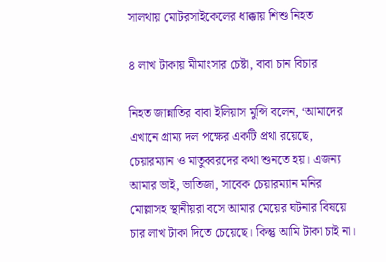সালথায় মোটরসাইকেলের ধাক্কায় শিশু নিহত

৪ লাখ টাকায় মীমাংসার চেষ্টা, বাবা চান বিচার

নিহত জান্নাতির বাবা ইলিয়াস মুন্সি বলেন, ‘আমাদের এখানে গ্রাম্য দল পক্ষের একটি প্রথা রয়েছে, চেয়ারম্যান ও মাতুব্বরদের কথা শুনতে হয়। এজন্য আমার ভাই, ভাতিজা, সাবেক চেয়ারম্যান মনির মোল্লাসহ স্থানীয়রা বসে আমার মেয়ের ঘটনার বিষয়ে চার লাখ টাকা দিতে চেয়েছে। কিন্তু আমি টাকা চাই না।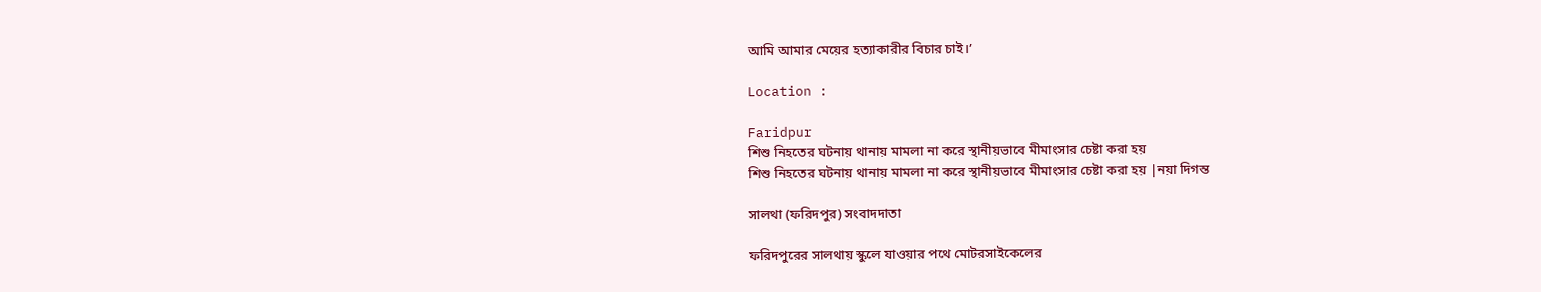আমি আমার মেয়ের হত্যাকারীর বিচার চাই।’

Location :

Faridpur
শিশু নিহতের ঘটনায় থানায় মামলা না করে স্থানীয়ভাবে মীমাংসার চেষ্টা করা হয়
শিশু নিহতের ঘটনায় থানায় মামলা না করে স্থানীয়ভাবে মীমাংসার চেষ্টা করা হয় |নয়া দিগন্ত

সালথা (ফরিদপুর) সংবাদদাতা

ফরিদপুরের সালথায় স্কুলে যাওয়ার পথে মোটরসাইকেলের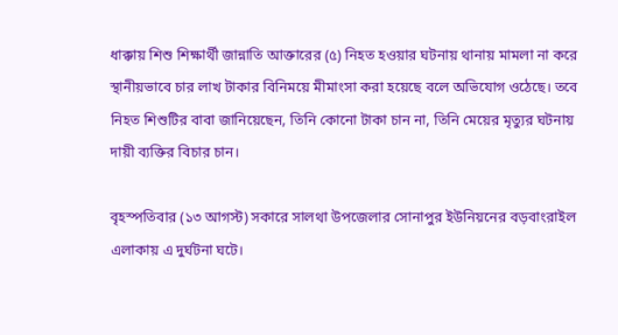ধাক্কায় শিশু শিক্ষার্থী জান্নাতি আক্তারের (৫) নিহত হওয়ার ঘটনায় থানায় মামলা না করে স্থানীয়ভাবে চার লাখ টাকার বিনিময়ে মীমাংসা করা হয়েছে বলে অভিযোগ ওঠেছে। তবে নিহত শিশুটির বাবা জানিয়েছেন, তিনি কোনো টাকা চান না, তিনি মেয়ের মৃত্যুর ঘটনায় দায়ী ব্যক্তির বিচার চান।

বৃহস্পতিবার (১৩ আগস্ট) সকারে সালথা উপজেলার সোনাপুর ইউনিয়নের বড়বাংরাইল এলাকায় এ দুর্ঘটনা ঘটে।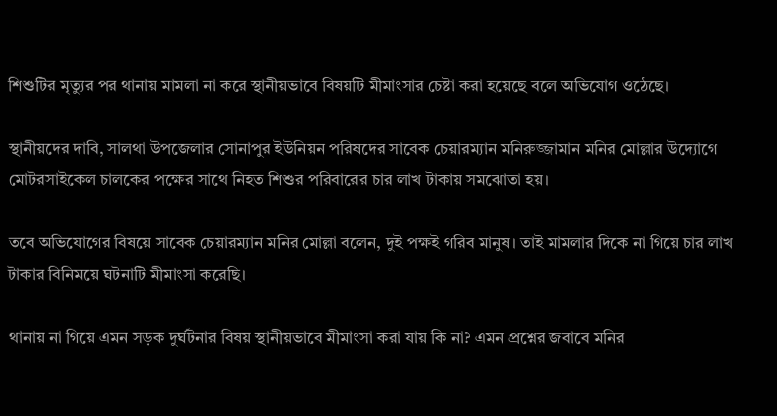শিশুটির মৃত্যুর পর থানায় মামলা না করে স্থানীয়ভাবে বিষয়টি মীমাংসার চেষ্টা করা হয়েছে বলে অভিযোগ ওঠেছে।

স্থানীয়দের দাবি, সালথা উপজেলার সোনাপুর ইউনিয়ন পরিষদের সাবেক চেয়ারম্যান মনিরুজ্জামান মনির মোল্লার উদ্যোগে মোটরসাইকেল চালকের পক্ষের সাথে নিহত শিশুর পরিবারের চার লাখ টাকায় সমঝোতা হয়।

তবে অভিযোগের বিষয়ে সাবেক চেয়ারম্যান মনির মোল্লা বলেন, দুই পক্ষই গরিব মানুষ। তাই মামলার দিকে না গিয়ে চার লাখ টাকার বিনিময়ে ঘটনাটি মীমাংসা করেছি।

থানায় না গিয়ে এমন সড়ক দুর্ঘটনার বিষয় স্থানীয়ভাবে মীমাংসা করা যায় কি না? এমন প্রশ্নের জবাবে মনির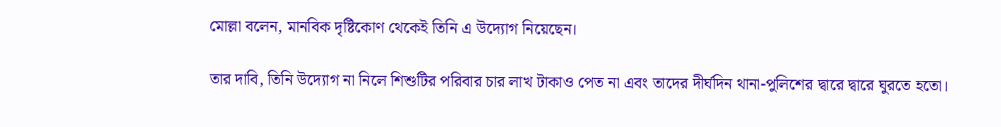মোল্লা বলেন, মানবিক দৃষ্টিকোণ থেকেই তিনি এ উদ্যোগ নিয়েছেন।

তার দাবি, তিনি উদ্যোগ না নিলে শিশুটির পরিবার চার লাখ টাকাও পেত না এবং তাদের দীর্ঘদিন থানা-পুলিশের দ্বারে দ্বারে ঘুরতে হতো।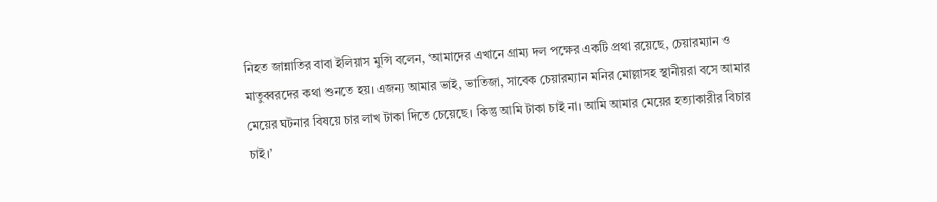নিহত জান্নাতির বাবা ইলিয়াস মুন্সি বলেন, ‘আমাদের এখানে গ্রাম্য দল পক্ষের একটি প্রথা রয়েছে, চেয়ারম্যান ও মাতুব্বরদের কথা শুনতে হয়। এজন্য আমার ভাই, ভাতিজা, সাবেক চেয়ারম্যান মনির মোল্লাসহ স্থানীয়রা বসে আমার মেয়ের ঘটনার বিষয়ে চার লাখ টাকা দিতে চেয়েছে। কিন্তু আমি টাকা চাই না। আমি আমার মেয়ের হত্যাকারীর বিচার চাই।’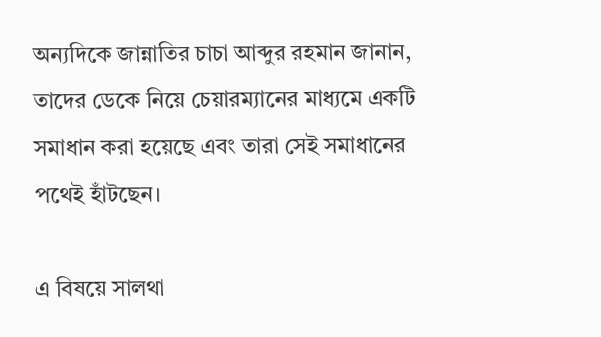অন্যদিকে জান্নাতির চাচা আব্দুর রহমান জানান, তাদের ডেকে নিয়ে চেয়ারম্যানের মাধ্যমে একটি সমাধান করা হয়েছে এবং তারা সেই সমাধানের পথেই হাঁটছেন।

এ বিষয়ে সালথা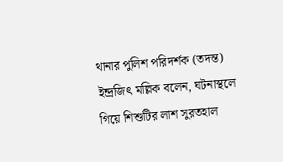থানার পুলিশ পরিদর্শক (তদন্ত) ইন্দ্রজিৎ মল্লিক বলেন, ঘটনাস্থলে গিয়ে শিশুটির লাশ সুরতহাল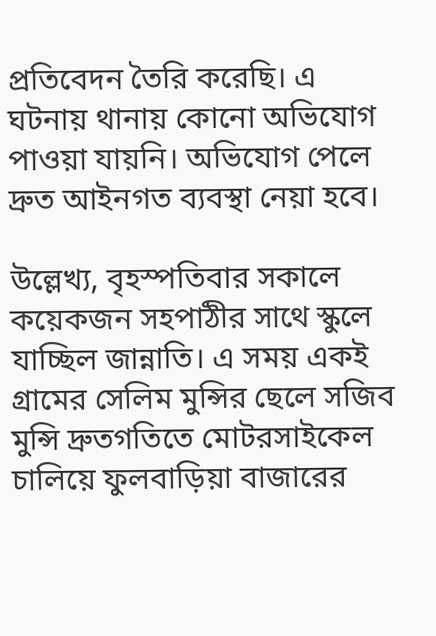প্রতিবেদন তৈরি করেছি। এ ঘটনায় থানায় কোনো অভিযোগ পাওয়া যায়নি। অভিযোগ পেলে দ্রুত আইনগত ব্যবস্থা নেয়া হবে।

উল্লেখ্য, বৃহস্পতিবার সকালে কয়েকজন সহপাঠীর সাথে স্কুলে যাচ্ছিল জান্নাতি। এ সময় একই গ্রামের সেলিম মুন্সির ছেলে সজিব মুন্সি দ্রুতগতিতে মোটরসাইকেল চালিয়ে ফুলবাড়িয়া বাজারের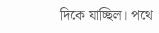দিকে যাচ্ছিল। পথে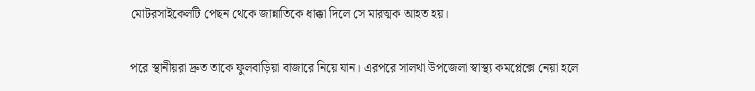মোটরসাইকেলটি পেছন থেকে জান্নাতিকে ধাক্কা দিলে সে মারত্মক আহত হয়।

পরে স্থানীয়রা দ্রুত তাকে ফুলবাড়িয়া বাজারে নিয়ে যান। এরপরে সালথা উপজেলা স্বাস্থ্য কমপ্লেক্সে নেয়া হলে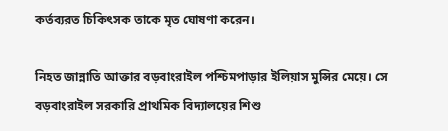কর্তব্যরত চিকিৎসক তাকে মৃত ঘোষণা করেন।

নিহত জান্নাতি আক্তার বড়বাংরাইল পশ্চিমপাড়ার ইলিয়াস মুন্সির মেয়ে। সে বড়বাংরাইল সরকারি প্রাথমিক বিদ্যালয়ের শিশু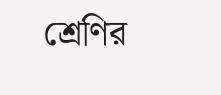শ্রেণির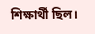শিক্ষার্থী ছিল।